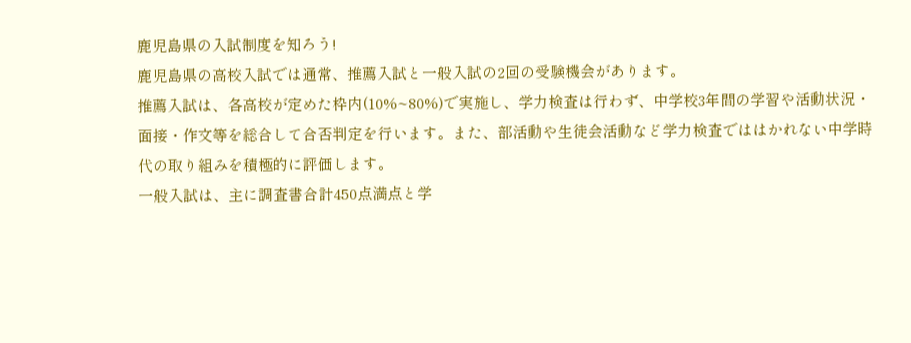鹿児島県の入試制度を知ろう!
鹿児島県の高校入試では通常、推薦入試と一般入試の2回の受験機会があります。
推薦入試は、各高校が定めた枠内(10%~80%)で実施し、学力検査は行わず、中学校3年間の学習や活動状況・面接・作文等を総合して合否判定を行います。また、部活動や生徒会活動など学力検査でははかれない中学時代の取り組みを積極的に評価します。
一般入試は、主に調査書合計450点満点と学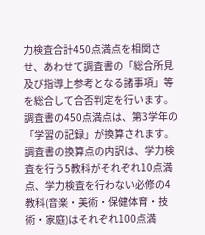力検査合計450点満点を相関させ、あわせて調査書の「総合所見及び指導上参考となる諸事項」等を総合して合否判定を行います。
調査書の450点満点は、第3学年の「学習の記録」が換算されます。調査書の換算点の内訳は、学力検査を行う5教科がそれぞれ10点満点、学力検査を行わない必修の4教科(音楽・美術・保健体育・技術・家庭)はそれぞれ100点満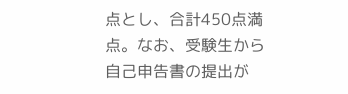点とし、合計450点満点。なお、受験生から自己申告書の提出が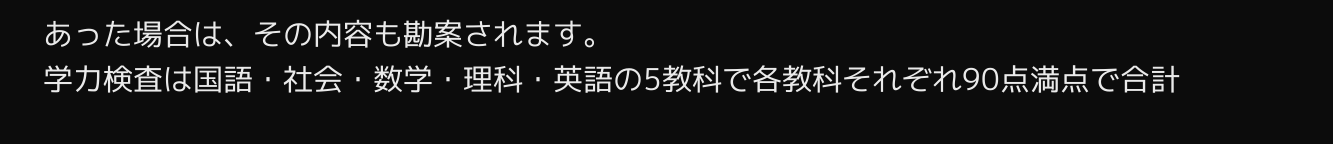あった場合は、その内容も勘案されます。
学力検査は国語・社会・数学・理科・英語の5教科で各教科それぞれ90点満点で合計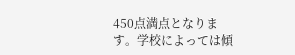450点満点となります。学校によっては傾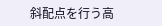斜配点を行う高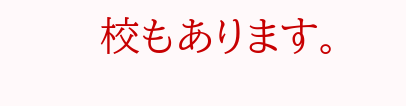校もあります。